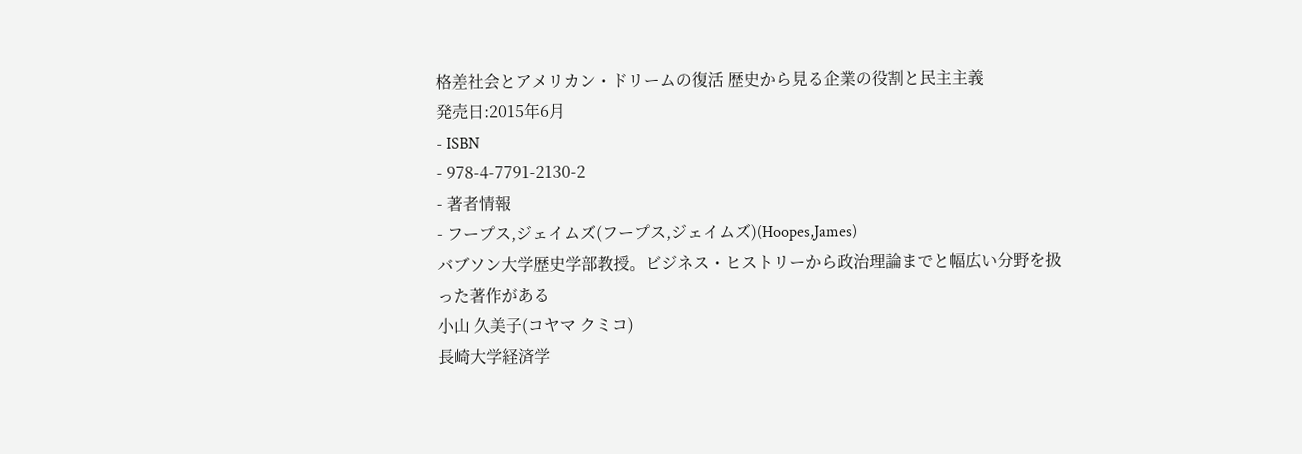格差社会とアメリカン・ドリームの復活 歴史から見る企業の役割と民主主義
発売日:2015年6月
- ISBN
- 978-4-7791-2130-2
- 著者情報
- フープス,ジェイムズ(フープス,ジェイムズ)(Hoopes,James)
バブソン大学歴史学部教授。ビジネス・ヒストリーから政治理論までと幅広い分野を扱った著作がある
小山 久美子(コヤマ クミコ)
長崎大学経済学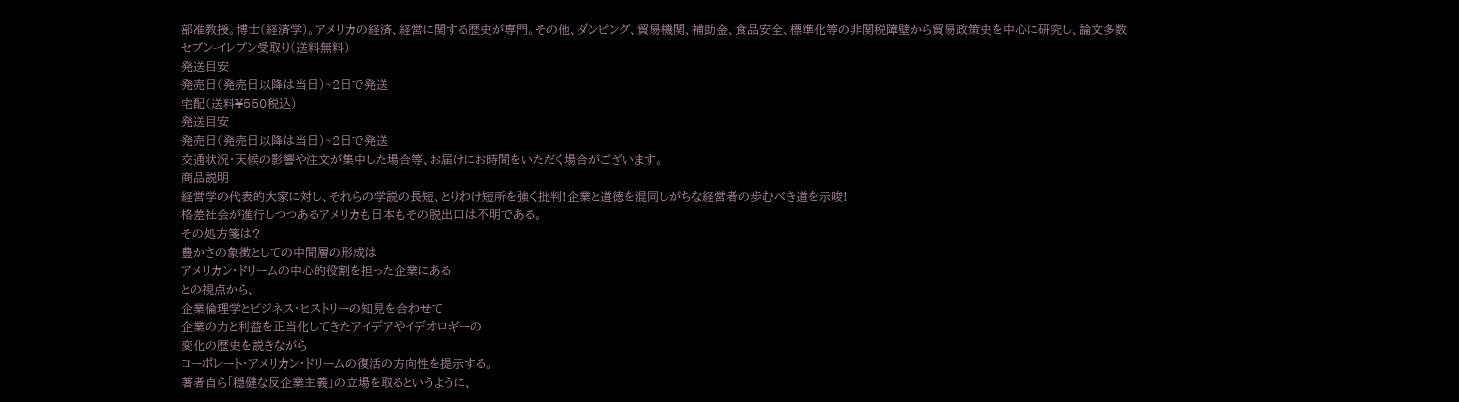部准教授。博士(経済学)。アメリカの経済、経営に関する歴史が専門。その他、ダンピング、貿易機関、補助金、食品安全、標準化等の非関税障壁から貿易政策史を中心に研究し、論文多数
セブン-イレブン受取り(送料無料)
発送目安
発売日(発売日以降は当日)~2日で発送
宅配(送料¥550税込)
発送目安
発売日(発売日以降は当日)~2日で発送
交通状況・天候の影響や注文が集中した場合等、お届けにお時間をいただく場合がございます。
商品説明
経営学の代表的大家に対し、それらの学説の長短、とりわけ短所を強く批判!企業と道徳を混同しがちな経営者の歩むべき道を示唆!
格差社会が進行しつつあるアメリカも日本もその脱出口は不明である。
その処方箋は?
豊かさの象徴としての中間層の形成は
アメリカン・ドリームの中心的役割を担った企業にある
との視点から、
企業倫理学とビジネス・ヒストリーの知見を合わせて
企業の力と利益を正当化してきたアイデアやイデオロギーの
変化の歴史を説きながら
コーポレート・アメリカン・ドリームの復活の方向性を提示する。
著者自ら「穏健な反企業主義」の立場を取るというように、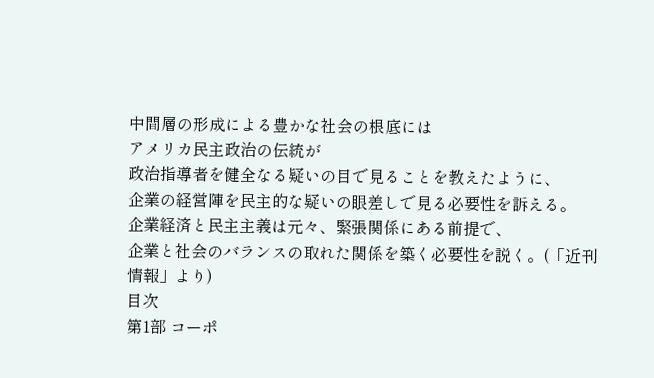中間層の形成による豊かな社会の根底には
アメリカ民主政治の伝統が
政治指導者を健全なる疑いの目で見ることを教えたように、
企業の経営陣を民主的な疑いの眼差しで見る必要性を訴える。
企業経済と民主主義は元々、緊張関係にある前提で、
企業と社会のバランスの取れた関係を築く必要性を説く。(「近刊情報」より)
目次
第1部 コーポ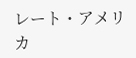レート・アメリカ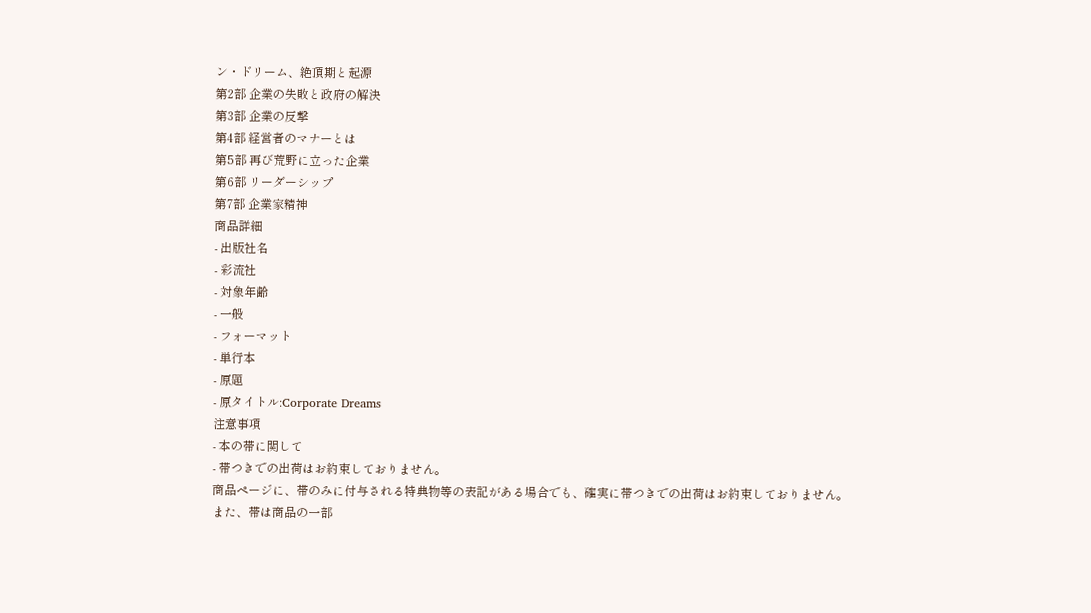ン・ドリーム、絶頂期と起源
第2部 企業の失敗と政府の解決
第3部 企業の反撃
第4部 経営者のマナーとは
第5部 再び荒野に立った企業
第6部 リーダーシップ
第7部 企業家精神
商品詳細
- 出版社名
- 彩流社
- 対象年齢
- 一般
- フォーマット
- 単行本
- 原題
- 原タイトル:Corporate Dreams
注意事項
- 本の帯に関して
- 帯つきでの出荷はお約束しておりません。
商品ページに、帯のみに付与される特典物等の表記がある場合でも、確実に帯つきでの出荷はお約束しておりません。
また、帯は商品の一部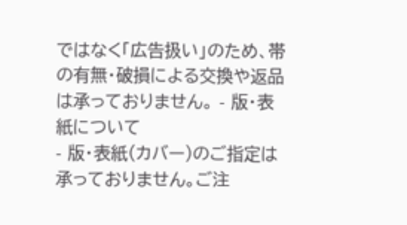ではなく「広告扱い」のため、帯の有無・破損による交換や返品は承っておりません。 - 版・表紙について
- 版・表紙(カバー)のご指定は承っておりません。ご注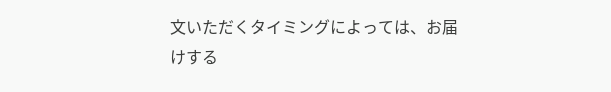文いただくタイミングによっては、お届けする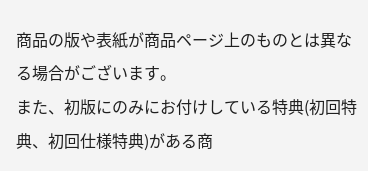商品の版や表紙が商品ページ上のものとは異なる場合がございます。
また、初版にのみにお付けしている特典(初回特典、初回仕様特典)がある商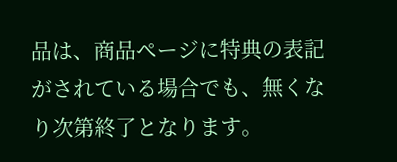品は、商品ページに特典の表記がされている場合でも、無くなり次第終了となります。